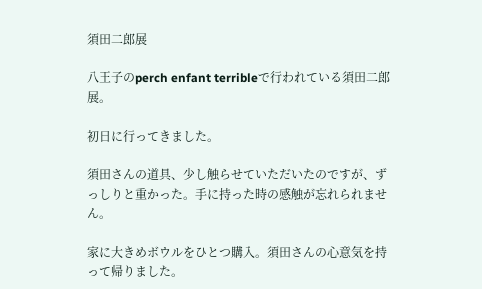須田二郎展

八王子のperch enfant terribleで行われている須田二郎展。

初日に行ってきました。

須田さんの道具、少し触らせていただいたのですが、ずっしりと重かった。手に持った時の感触が忘れられません。

家に大きめボウルをひとつ購入。須田さんの心意気を持って帰りました。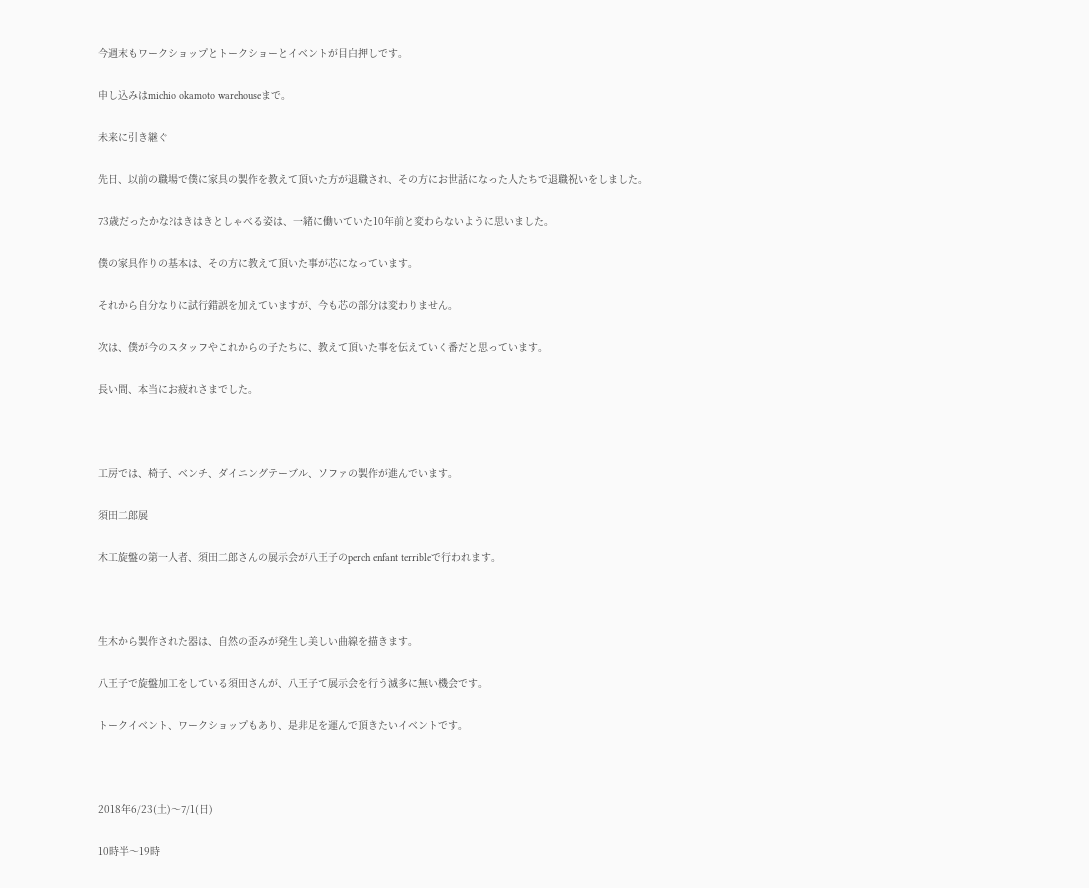今週末もワークショップとトークショーとイベントが目白押しです。

申し込みはmichio okamoto warehouseまで。

未来に引き継ぐ

先日、以前の職場で僕に家具の製作を教えて頂いた方が退職され、その方にお世話になった人たちで退職祝いをしました。

73歳だったかな?はきはきとしゃべる姿は、一緒に働いていた10年前と変わらないように思いました。

僕の家具作りの基本は、その方に教えて頂いた事が芯になっています。

それから自分なりに試行錯誤を加えていますが、今も芯の部分は変わりません。

次は、僕が今のスタッフやこれからの子たちに、教えて頂いた事を伝えていく番だと思っています。

長い間、本当にお疲れさまでした。



工房では、椅子、ベンチ、ダイニングテーブル、ソファの製作が進んでいます。

須田二郎展

木工旋盤の第一人者、須田二郎さんの展示会が八王子のperch enfant terribleで行われます。



生木から製作された器は、自然の歪みが発生し美しい曲線を描きます。

八王子で旋盤加工をしている須田さんが、八王子て展示会を行う滅多に無い機会です。

トークイベント、ワークショップもあり、是非足を運んで頂きたいイベントです。



2018年6/23(土)〜7/1(日)

10時半〜19時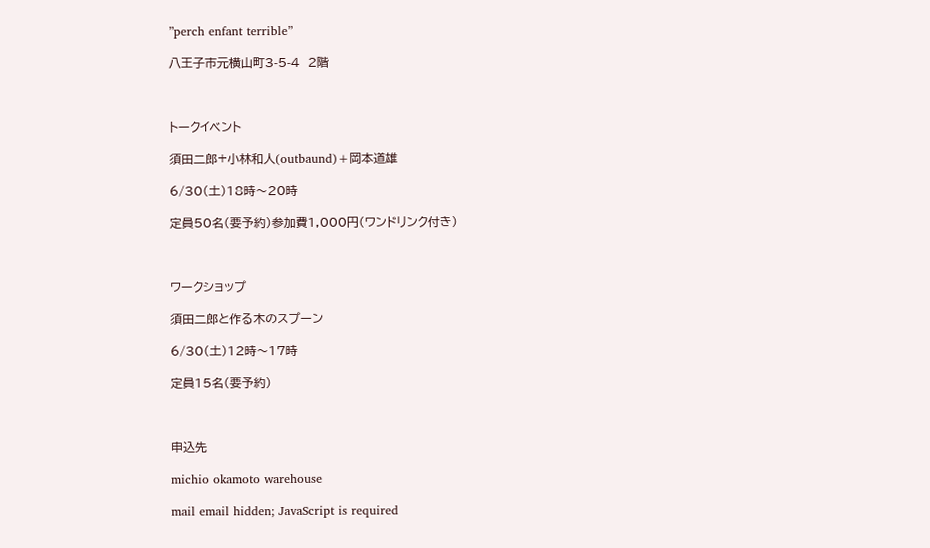”perch enfant terrible”

八王子市元横山町3-5-4  2階



トークイベント

須田二郎+小林和人(outbaund)+岡本道雄

6/30(土)18時〜20時

定員50名(要予約)参加費1,000円(ワンドリンク付き)



ワークショップ

須田二郎と作る木のスプーン

6/30(土)12時〜17時

定員15名(要予約)



申込先

michio okamoto warehouse

mail email hidden; JavaScript is required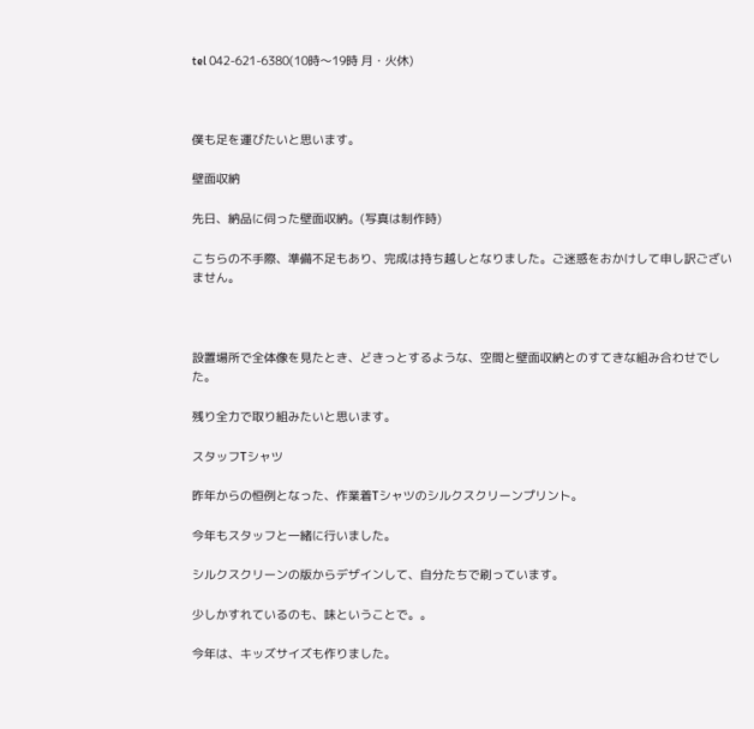tel 042-621-6380(10時〜19時 月・火休)



僕も足を運びたいと思います。

壁面収納

先日、納品に伺った壁面収納。(写真は制作時)

こちらの不手際、準備不足もあり、完成は持ち越しとなりました。ご迷惑をおかけして申し訳ございません。



設置場所で全体像を見たとき、どきっとするような、空間と壁面収納とのすてきな組み合わせでした。

残り全力で取り組みたいと思います。

スタッフTシャツ

昨年からの恒例となった、作業着Tシャツのシルクスクリーンプリント。

今年もスタッフと一緒に行いました。

シルクスクリーンの版からデザインして、自分たちで刷っています。

少しかすれているのも、味ということで。。

今年は、キッズサイズも作りました。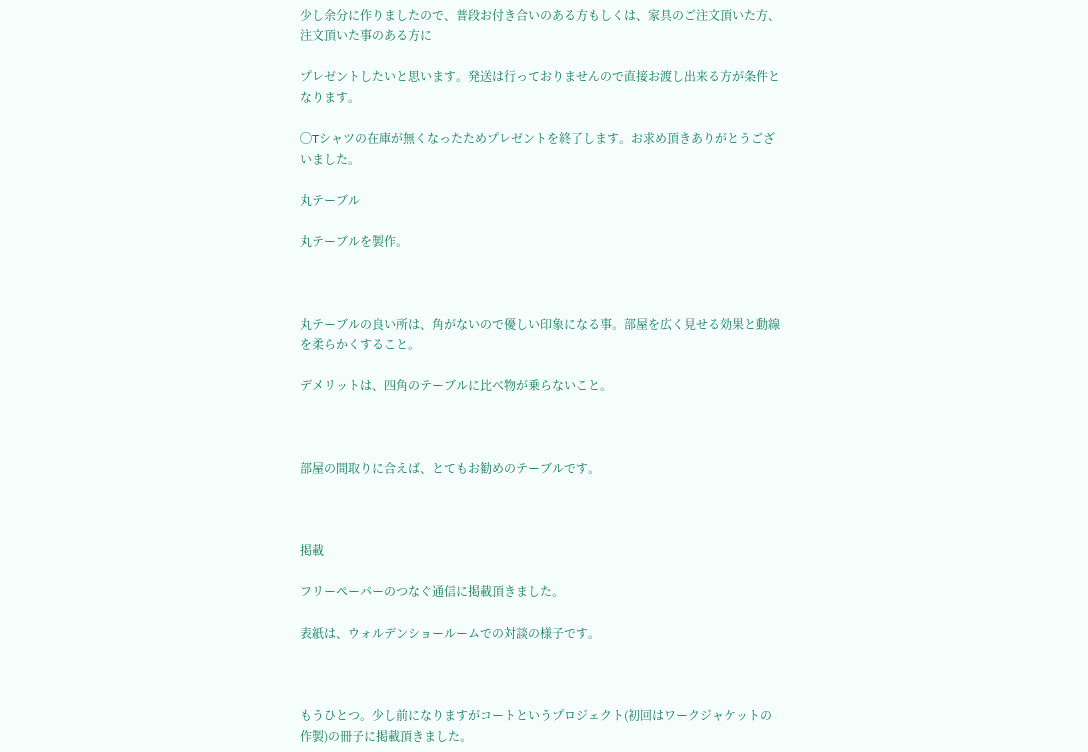少し余分に作りましたので、普段お付き合いのある方もしくは、家具のご注文頂いた方、注文頂いた事のある方に

プレゼントしたいと思います。発送は行っておりませんので直接お渡し出来る方が条件となります。

◯Tシャツの在庫が無くなったためプレゼントを終了します。お求め頂きありがとうございました。

丸テーブル

丸テーブルを製作。



丸テーブルの良い所は、角がないので優しい印象になる事。部屋を広く見せる効果と動線を柔らかくすること。

デメリットは、四角のテーブルに比べ物が乗らないこと。



部屋の間取りに合えば、とてもお勧めのテーブルです。



掲載

フリーペーパーのつなぐ通信に掲載頂きました。

表紙は、ウォルデンショールームでの対談の様子です。



もうひとつ。少し前になりますがコートというプロジェクト(初回はワークジャケットの作製)の冊子に掲載頂きました。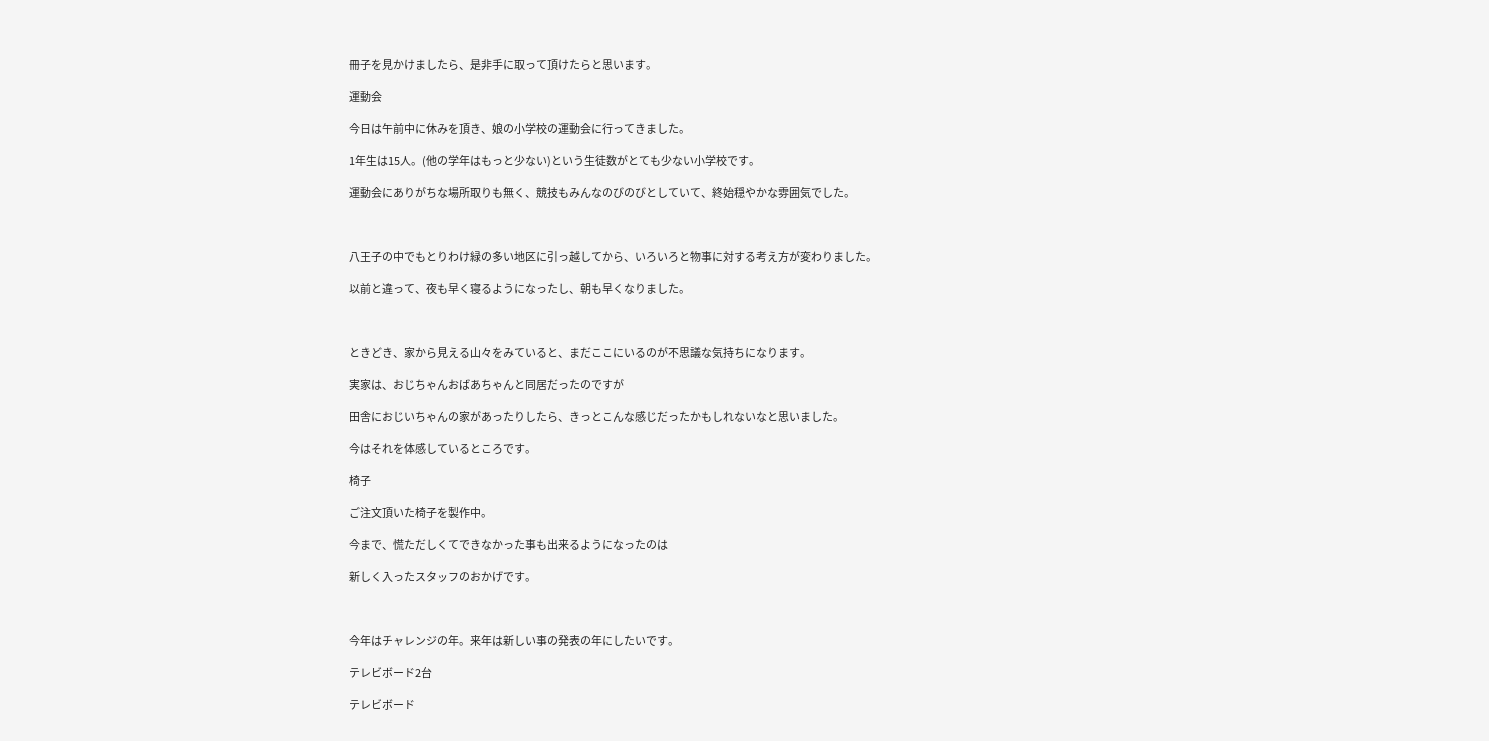冊子を見かけましたら、是非手に取って頂けたらと思います。

運動会

今日は午前中に休みを頂き、娘の小学校の運動会に行ってきました。

1年生は15人。(他の学年はもっと少ない)という生徒数がとても少ない小学校です。

運動会にありがちな場所取りも無く、競技もみんなのびのびとしていて、終始穏やかな雰囲気でした。



八王子の中でもとりわけ緑の多い地区に引っ越してから、いろいろと物事に対する考え方が変わりました。

以前と違って、夜も早く寝るようになったし、朝も早くなりました。



ときどき、家から見える山々をみていると、まだここにいるのが不思議な気持ちになります。

実家は、おじちゃんおばあちゃんと同居だったのですが

田舎におじいちゃんの家があったりしたら、きっとこんな感じだったかもしれないなと思いました。

今はそれを体感しているところです。

椅子

ご注文頂いた椅子を製作中。

今まで、慌ただしくてできなかった事も出来るようになったのは

新しく入ったスタッフのおかげです。



今年はチャレンジの年。来年は新しい事の発表の年にしたいです。

テレビボード2台

テレビボード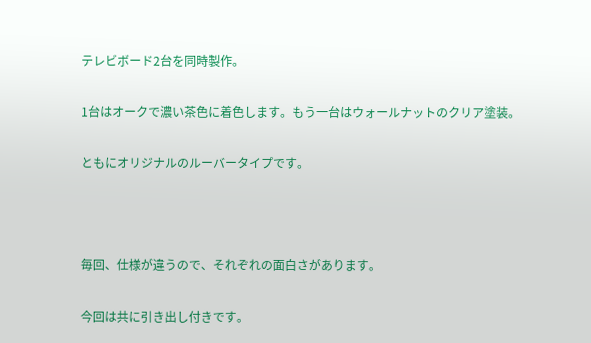テレビボード2台を同時製作。

1台はオークで濃い茶色に着色します。もう一台はウォールナットのクリア塗装。

ともにオリジナルのルーバータイプです。



毎回、仕様が違うので、それぞれの面白さがあります。

今回は共に引き出し付きです。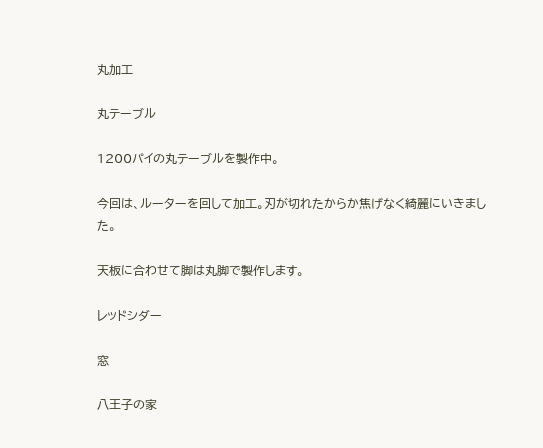丸加工

丸テーブル

1200パイの丸テーブルを製作中。

今回は、ルーターを回して加工。刃が切れたからか焦げなく綺麗にいきました。

天板に合わせて脚は丸脚で製作します。

レッドシダー

窓

八王子の家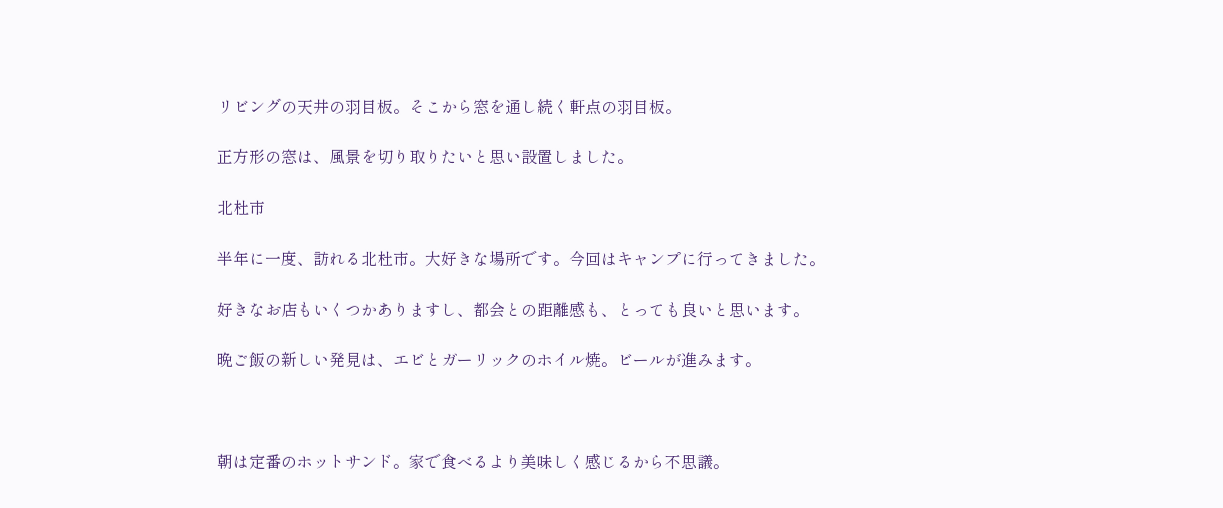リビングの天井の羽目板。そこから窓を通し続く軒点の羽目板。

正方形の窓は、風景を切り取りたいと思い設置しました。

北杜市

半年に一度、訪れる北杜市。大好きな場所です。今回はキャンプに行ってきました。

好きなお店もいくつかありますし、都会との距離感も、とっても良いと思います。

晩ご飯の新しい発見は、エビとガーリックのホイル焼。ビールが進みます。



朝は定番のホットサンド。家で食べるより美味しく感じるから不思議。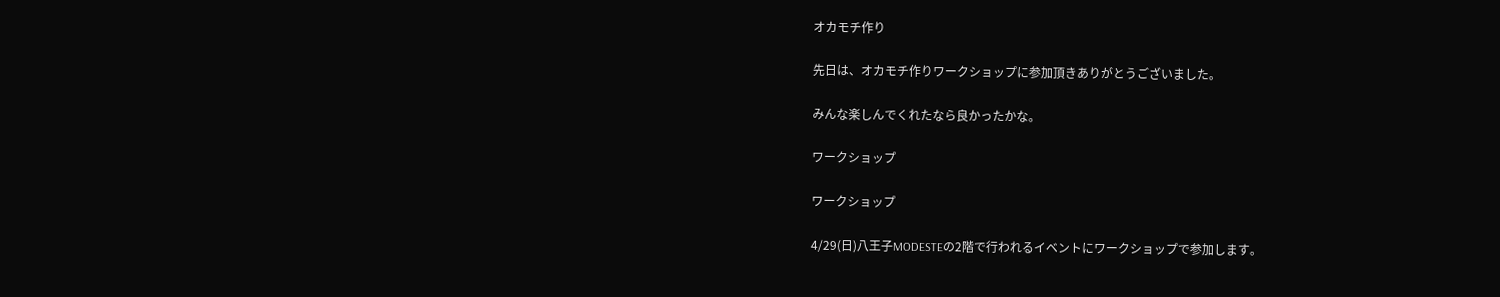オカモチ作り

先日は、オカモチ作りワークショップに参加頂きありがとうございました。

みんな楽しんでくれたなら良かったかな。

ワークショップ

ワークショップ

4/29(日)八王子MODESTEの2階で行われるイベントにワークショップで参加します。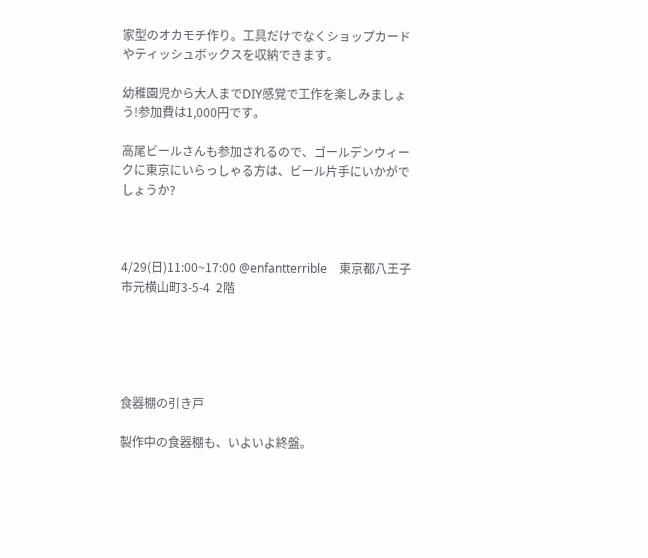家型のオカモチ作り。工具だけでなくショップカードやティッシュボックスを収納できます。

幼稚園児から大人までDIY感覚で工作を楽しみましょう!参加費は1,000円です。

高尾ビールさんも参加されるので、ゴールデンウィークに東京にいらっしゃる方は、ビール片手にいかがでしょうか?



4/29(日)11:00~17:00 @enfantterrible    東京都八王子市元横山町3-5-4  2階





食器棚の引き戸

製作中の食器棚も、いよいよ終盤。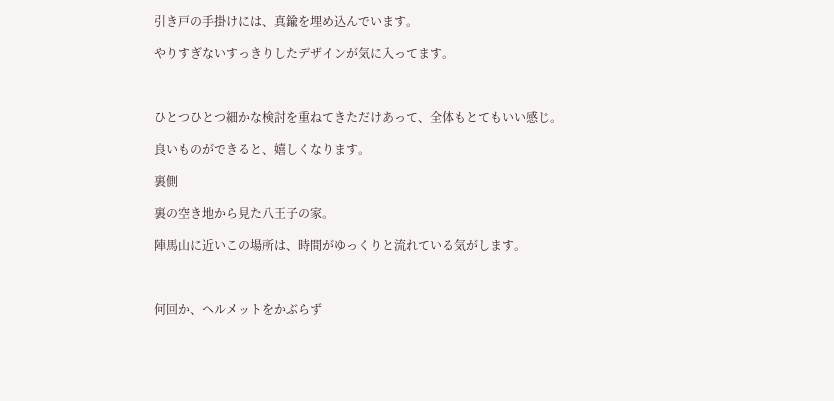引き戸の手掛けには、真鍮を埋め込んでいます。

やりすぎないすっきりしたデザインが気に入ってます。



ひとつひとつ細かな検討を重ねてきただけあって、全体もとてもいい感じ。

良いものができると、嬉しくなります。

裏側

裏の空き地から見た八王子の家。

陣馬山に近いこの場所は、時間がゆっくりと流れている気がします。



何回か、ヘルメットをかぶらず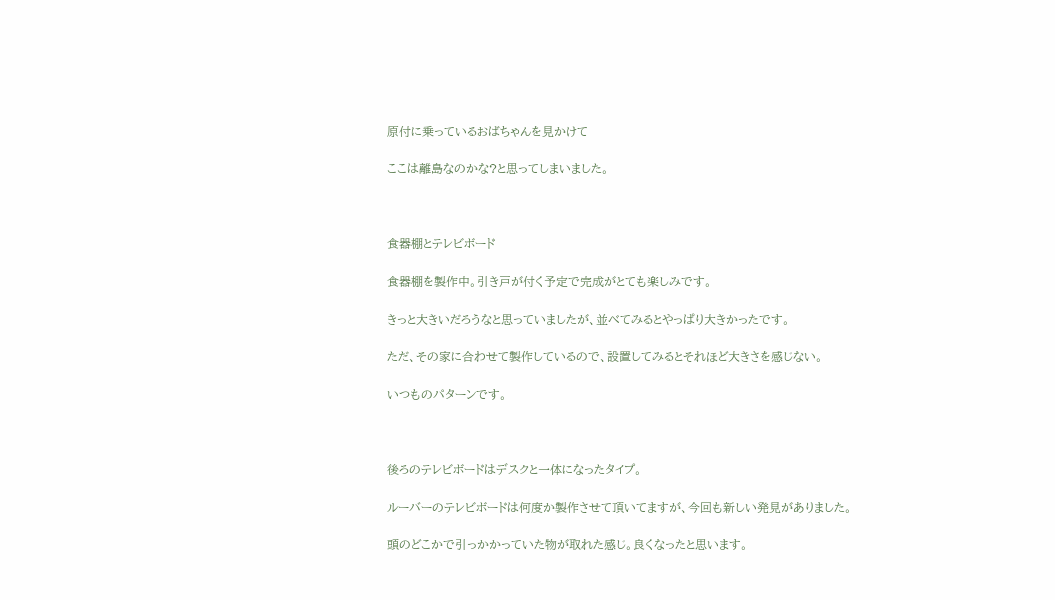原付に乗っているおばちゃんを見かけて

ここは離島なのかな?と思ってしまいました。



食器棚とテレビボード

食器棚を製作中。引き戸が付く予定で完成がとても楽しみです。

きっと大きいだろうなと思っていましたが、並べてみるとやっぱり大きかったです。

ただ、その家に合わせて製作しているので、設置してみるとそれほど大きさを感じない。

いつものパターンです。



後ろのテレビボードはデスクと一体になったタイプ。

ルーバーのテレビボードは何度か製作させて頂いてますが、今回も新しい発見がありました。

頭のどこかで引っかかっていた物が取れた感じ。良くなったと思います。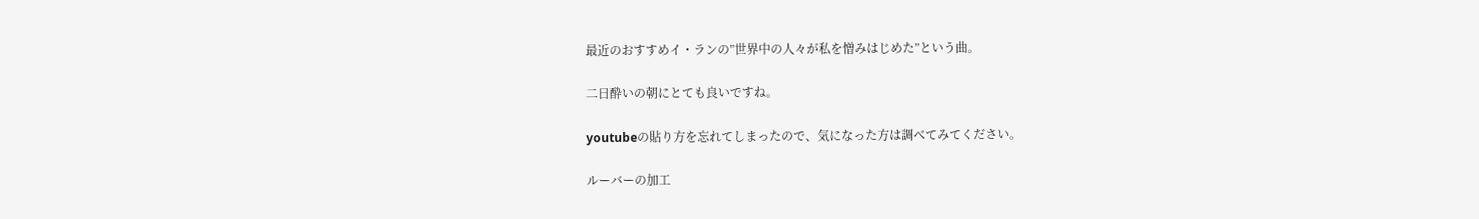最近のおすすめイ・ランの”世界中の人々が私を憎みはじめた”という曲。

二日酔いの朝にとても良いですね。

youtubeの貼り方を忘れてしまったので、気になった方は調べてみてください。

ルーバーの加工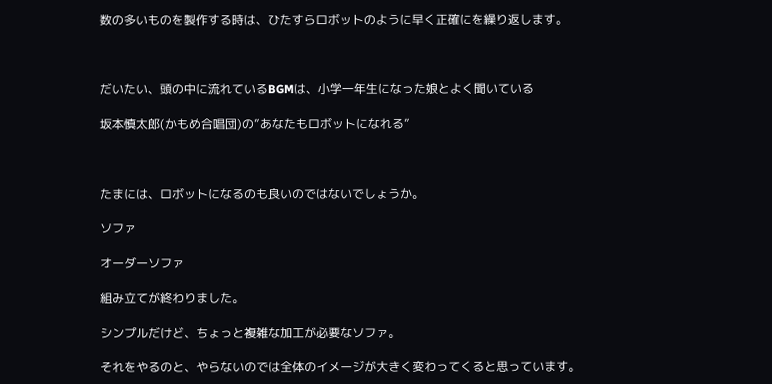数の多いものを製作する時は、ひたすらロボットのように早く正確にを繰り返します。



だいたい、頭の中に流れているBGMは、小学一年生になった娘とよく聞いている

坂本慎太郎(かもめ合唱団)の”あなたもロボットになれる”



たまには、ロボットになるのも良いのではないでしょうか。

ソファ

オーダーソファ

組み立てが終わりました。

シンプルだけど、ちょっと複雑な加工が必要なソファ。

それをやるのと、やらないのでは全体のイメージが大きく変わってくると思っています。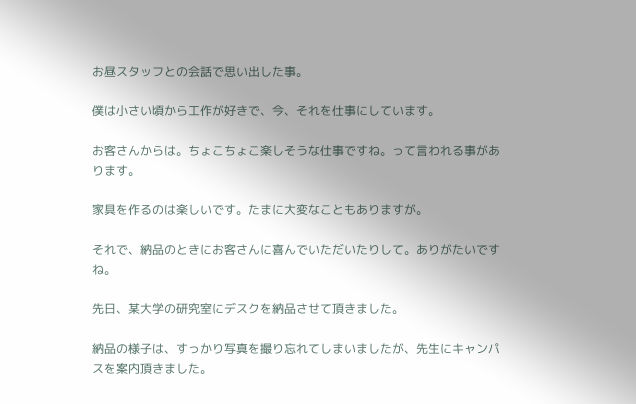お昼スタッフとの会話で思い出した事。

僕は小さい頃から工作が好きで、今、それを仕事にしています。

お客さんからは。ちょこちょこ楽しそうな仕事ですね。って言われる事があります。

家具を作るのは楽しいです。たまに大変なこともありますが。

それで、納品のときにお客さんに喜んでいただいたりして。ありがたいですね。

先日、某大学の研究室にデスクを納品させて頂きました。

納品の様子は、すっかり写真を撮り忘れてしまいましたが、先生にキャンパスを案内頂きました。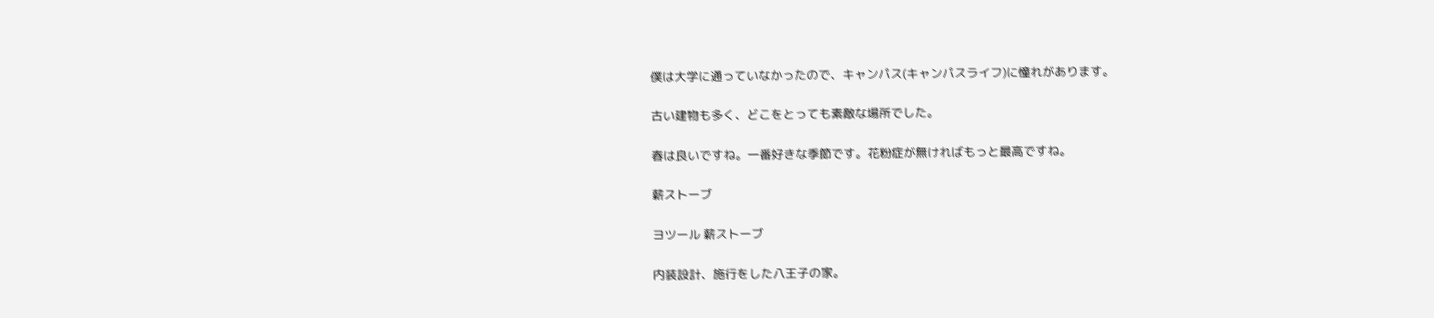僕は大学に通っていなかったので、キャンパス(キャンパスライフ)に憧れがあります。

古い建物も多く、どこをとっても素敵な場所でした。

春は良いですね。一番好きな季節です。花粉症が無ければもっと最高ですね。

薪ストーブ

ヨツール 薪ストーブ

内装設計、施行をした八王子の家。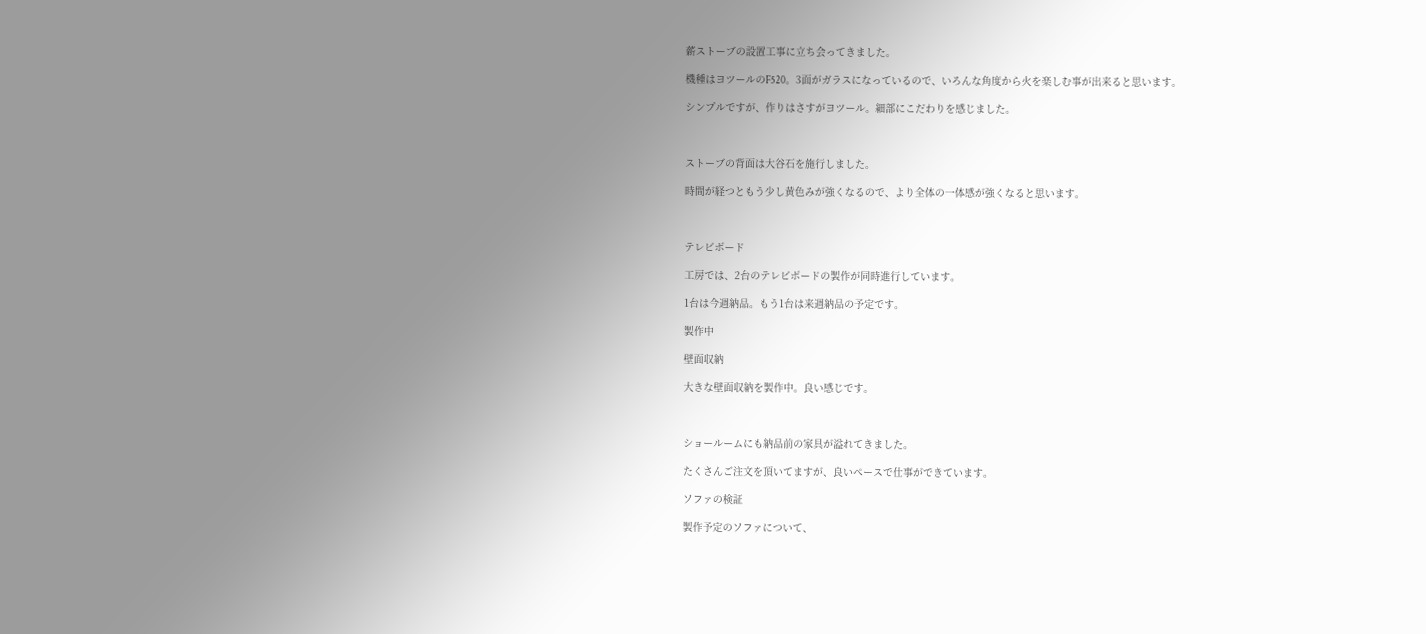薪ストーブの設置工事に立ち会ってきました。

機種はヨツールのF520。3面がガラスになっているので、いろんな角度から火を楽しむ事が出来ると思います。

シンプルですが、作りはさすがヨツール。細部にこだわりを感じました。



ストーブの背面は大谷石を施行しました。

時間が経つともう少し黄色みが強くなるので、より全体の一体感が強くなると思います。



テレビボード

工房では、2台のテレビボードの製作が同時進行しています。

1台は今週納品。もう1台は来週納品の予定です。

製作中

壁面収納

大きな壁面収納を製作中。良い感じです。



ショールームにも納品前の家具が溢れてきました。

たくさんご注文を頂いてますが、良いペースで仕事ができています。

ソファの検証

製作予定のソファについて、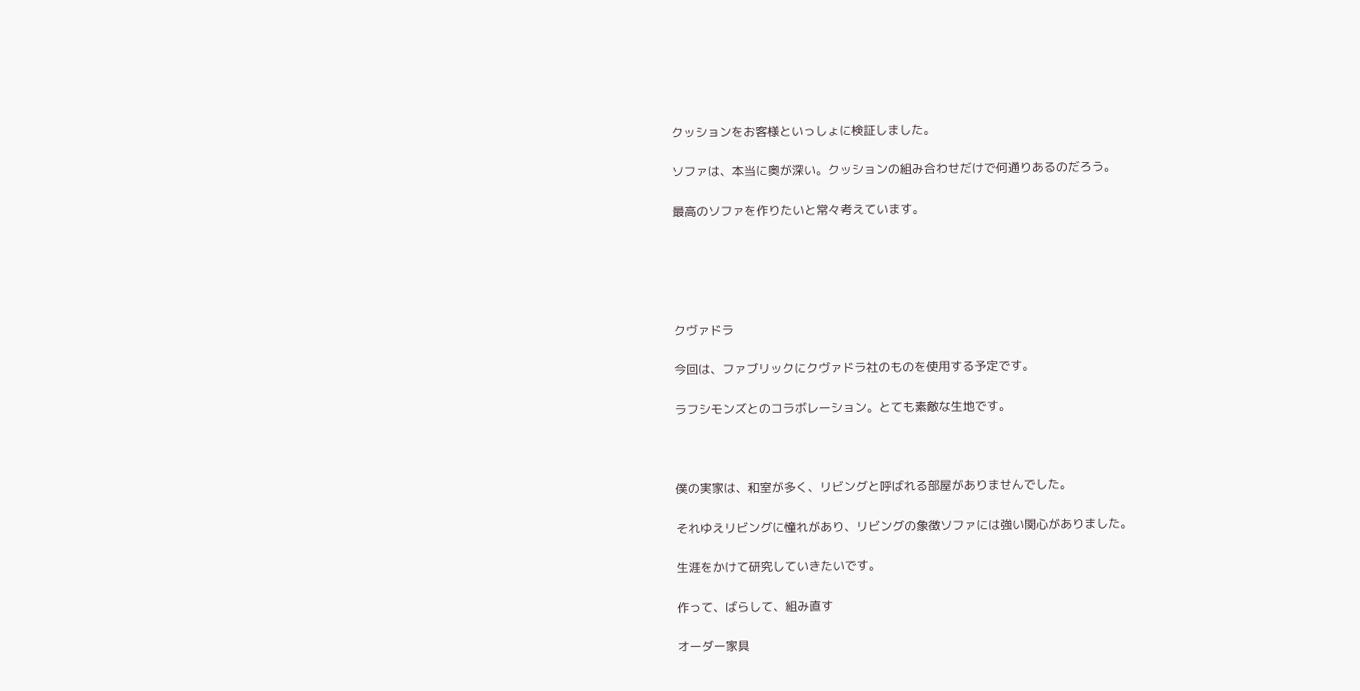クッションをお客様といっしょに検証しました。

ソファは、本当に奥が深い。クッションの組み合わせだけで何通りあるのだろう。

最高のソファを作りたいと常々考えています。





クヴァドラ

今回は、ファブリックにクヴァドラ社のものを使用する予定です。

ラフシモンズとのコラボレーション。とても素敵な生地です。



僕の実家は、和室が多く、リビングと呼ばれる部屋がありませんでした。

それゆえリビングに憧れがあり、リビングの象徴ソファには強い関心がありました。

生涯をかけて研究していきたいです。

作って、ばらして、組み直す

オーダー家具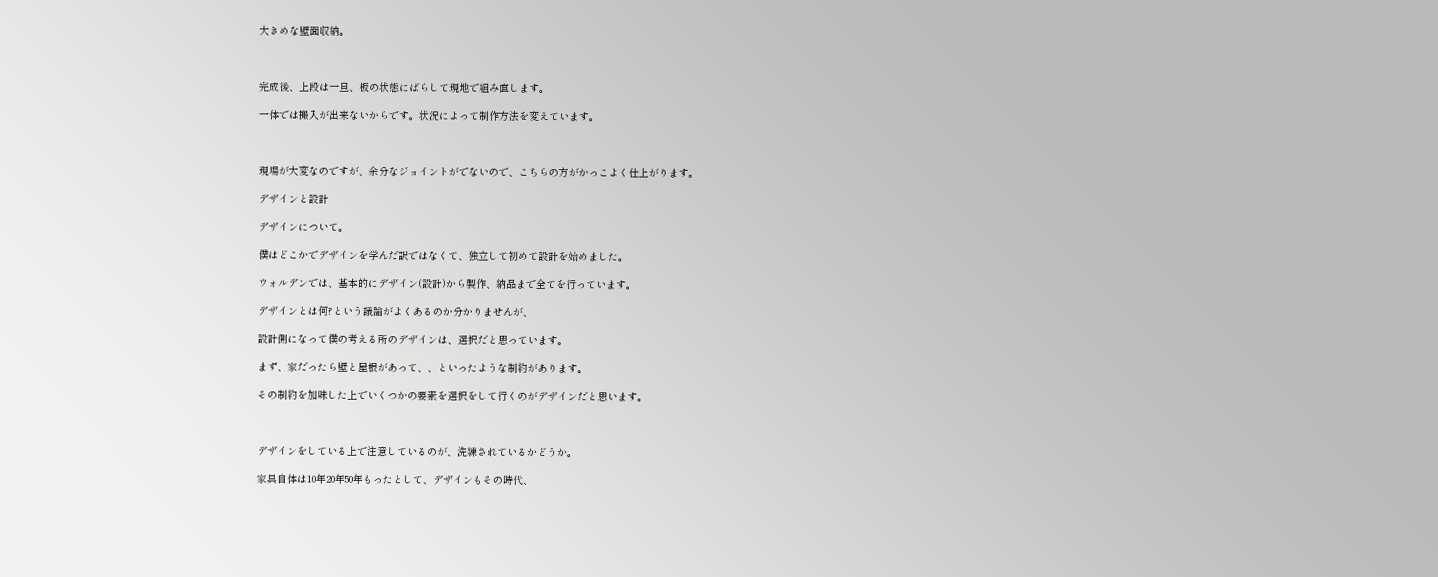大きめな壁面収納。



完成後、上段は一旦、板の状態にばらして現地で組み直します。

一体では搬入が出来ないからです。状況によって制作方法を変えています。



現場が大変なのですが、余分なジョイントがでないので、こちらの方がかっこよく仕上がります。

デザインと設計

デザインについて。

僕はどこかでデザインを学んだ訳ではなくて、独立して初めて設計を始めました。

ウォルデンでは、基本的にデザイン(設計)から製作、納品まで全てを行っています。

デザインとは何?という議論がよくあるのか分かりませんが、

設計側になって僕の考える所のデザインは、選択だと思っています。

まず、家だったら壁と屋根があって、、といったような制約があります。

その制約を加味した上でいくつかの要素を選択をして行くのがデザインだと思います。



デザインをしている上で注意しているのが、洗練されているかどうか。

家具自体は10年20年50年もったとして、デザインもその時代、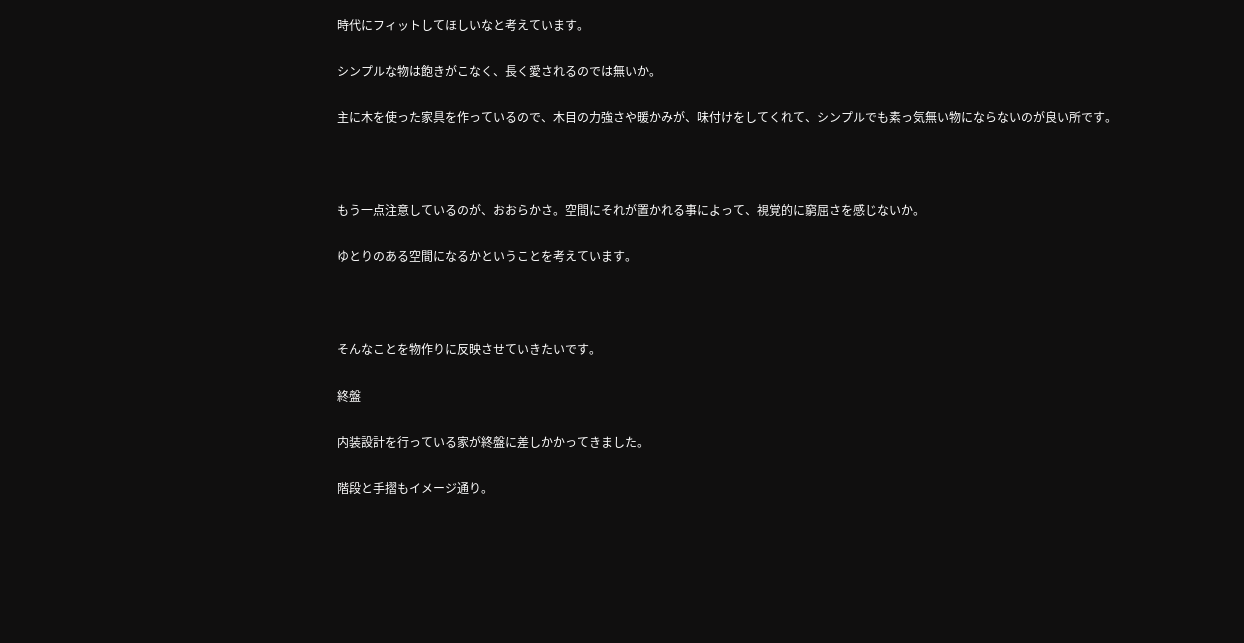時代にフィットしてほしいなと考えています。

シンプルな物は飽きがこなく、長く愛されるのでは無いか。

主に木を使った家具を作っているので、木目の力強さや暖かみが、味付けをしてくれて、シンプルでも素っ気無い物にならないのが良い所です。



もう一点注意しているのが、おおらかさ。空間にそれが置かれる事によって、視覚的に窮屈さを感じないか。

ゆとりのある空間になるかということを考えています。



そんなことを物作りに反映させていきたいです。

終盤

内装設計を行っている家が終盤に差しかかってきました。

階段と手摺もイメージ通り。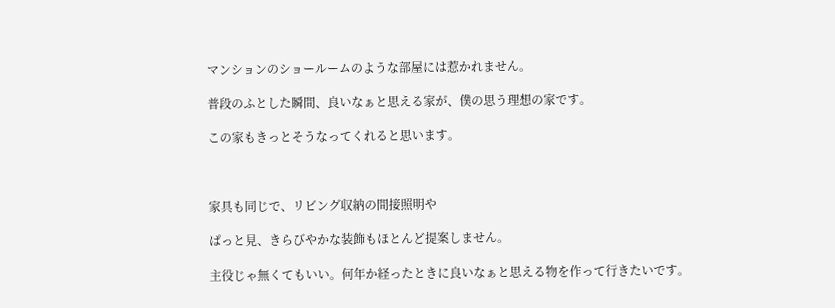マンションのショールームのような部屋には惹かれません。

普段のふとした瞬間、良いなぁと思える家が、僕の思う理想の家です。

この家もきっとそうなってくれると思います。



家具も同じで、リビング収納の間接照明や

ぱっと見、きらびやかな装飾もほとんど提案しません。

主役じゃ無くてもいい。何年か経ったときに良いなぁと思える物を作って行きたいです。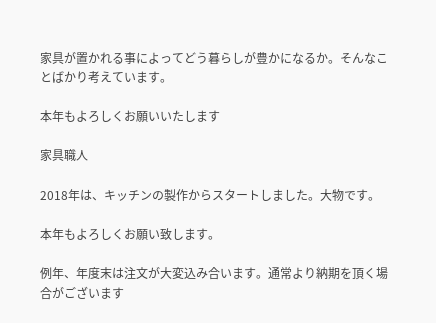家具が置かれる事によってどう暮らしが豊かになるか。そんなことばかり考えています。

本年もよろしくお願いいたします

家具職人

2018年は、キッチンの製作からスタートしました。大物です。

本年もよろしくお願い致します。

例年、年度末は注文が大変込み合います。通常より納期を頂く場合がございます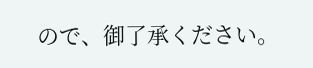ので、御了承ください。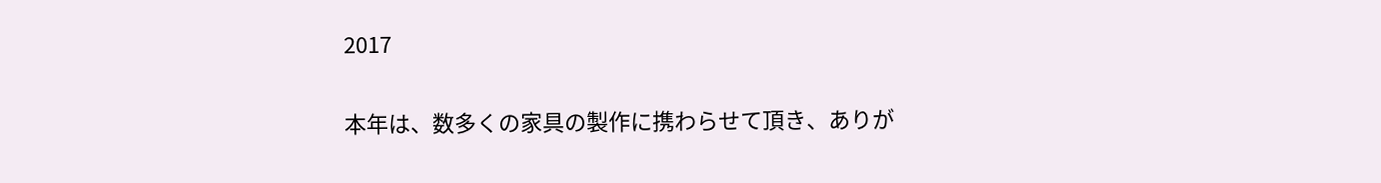2017

本年は、数多くの家具の製作に携わらせて頂き、ありが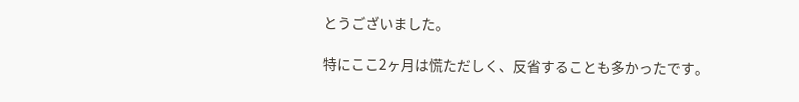とうございました。

特にここ2ヶ月は慌ただしく、反省することも多かったです。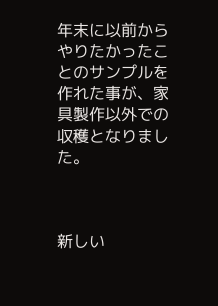年末に以前からやりたかったことのサンプルを作れた事が、家具製作以外での収穫となりました。



新しい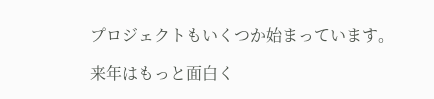プロジェクトもいくつか始まっています。

来年はもっと面白く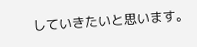していきたいと思います。